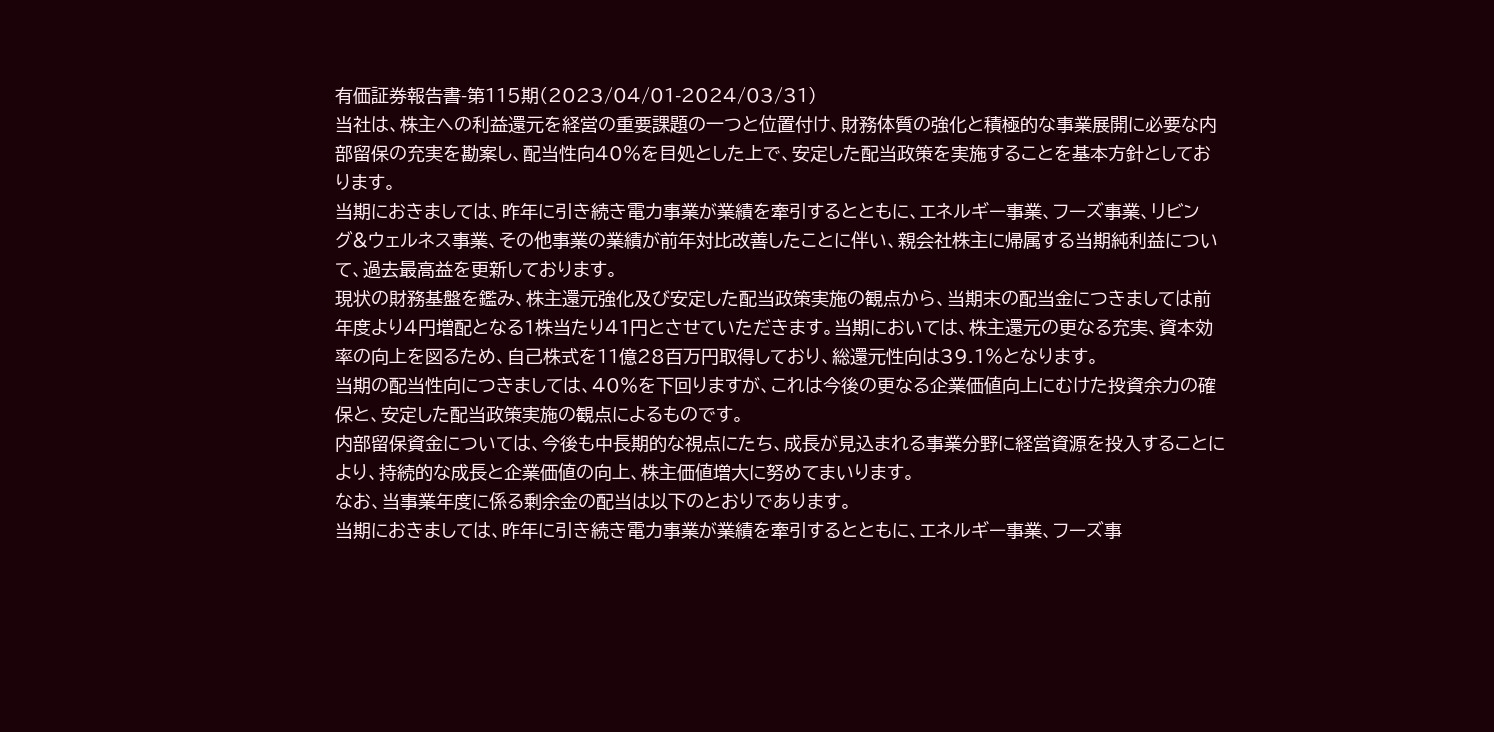有価証券報告書-第115期(2023/04/01-2024/03/31)
当社は、株主への利益還元を経営の重要課題の一つと位置付け、財務体質の強化と積極的な事業展開に必要な内部留保の充実を勘案し、配当性向40%を目処とした上で、安定した配当政策を実施することを基本方針としております。
当期におきましては、昨年に引き続き電力事業が業績を牽引するとともに、エネルギー事業、フーズ事業、リビング&ウェルネス事業、その他事業の業績が前年対比改善したことに伴い、親会社株主に帰属する当期純利益について、過去最高益を更新しております。
現状の財務基盤を鑑み、株主還元強化及び安定した配当政策実施の観点から、当期末の配当金につきましては前年度より4円増配となる1株当たり41円とさせていただきます。当期においては、株主還元の更なる充実、資本効率の向上を図るため、自己株式を11億28百万円取得しており、総還元性向は39.1%となります。
当期の配当性向につきましては、40%を下回りますが、これは今後の更なる企業価値向上にむけた投資余力の確保と、安定した配当政策実施の観点によるものです。
内部留保資金については、今後も中長期的な視点にたち、成長が見込まれる事業分野に経営資源を投入することにより、持続的な成長と企業価値の向上、株主価値増大に努めてまいります。
なお、当事業年度に係る剰余金の配当は以下のとおりであります。
当期におきましては、昨年に引き続き電力事業が業績を牽引するとともに、エネルギー事業、フーズ事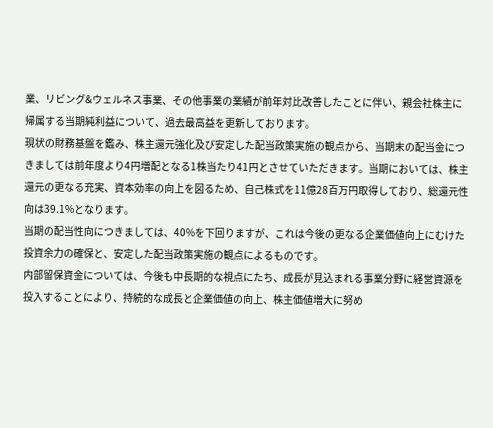業、リビング&ウェルネス事業、その他事業の業績が前年対比改善したことに伴い、親会社株主に帰属する当期純利益について、過去最高益を更新しております。
現状の財務基盤を鑑み、株主還元強化及び安定した配当政策実施の観点から、当期末の配当金につきましては前年度より4円増配となる1株当たり41円とさせていただきます。当期においては、株主還元の更なる充実、資本効率の向上を図るため、自己株式を11億28百万円取得しており、総還元性向は39.1%となります。
当期の配当性向につきましては、40%を下回りますが、これは今後の更なる企業価値向上にむけた投資余力の確保と、安定した配当政策実施の観点によるものです。
内部留保資金については、今後も中長期的な視点にたち、成長が見込まれる事業分野に経営資源を投入することにより、持続的な成長と企業価値の向上、株主価値増大に努め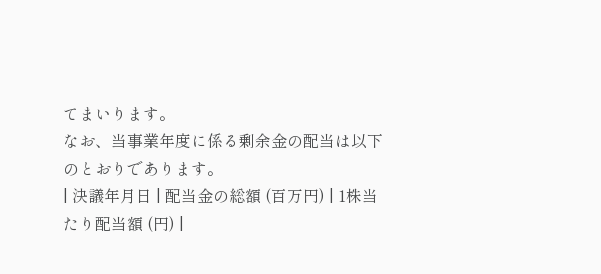てまいります。
なお、当事業年度に係る剰余金の配当は以下のとおりであります。
| 決議年月日 | 配当金の総額 (百万円) | 1株当たり配当額 (円) |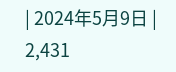| 2024年5月9日 | 2,431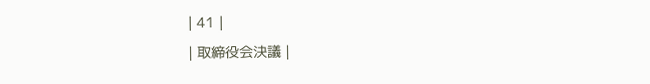| 41 |
| 取締役会決議 |